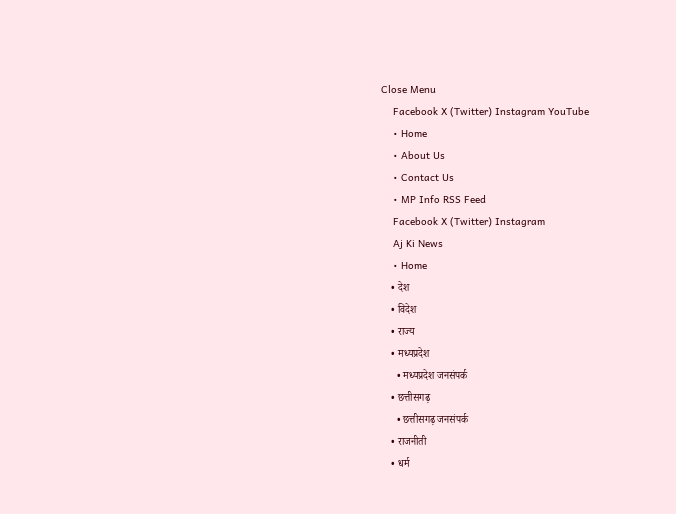Close Menu
    Facebook X (Twitter) Instagram YouTube
    • Home
    • About Us
    • Contact Us
    • MP Info RSS Feed
    Facebook X (Twitter) Instagram
    Aj Ki News
    • Home
    • देश
    • विदेश
    • राज्य
    • मध्यप्रदेश
      • मध्यप्रदेश जनसंपर्क
    • छत्तीसगढ़
      • छत्तीसगढ़ जनसंपर्क
    • राजनीती
    • धर्म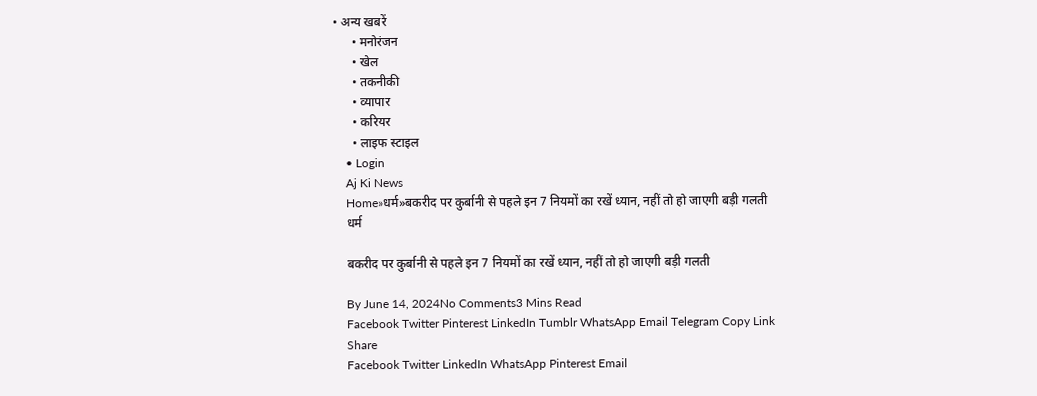• अन्य खबरें
      • मनोरंजन
      • खेल
      • तकनीकी
      • व्यापार
      • करियर
      • लाइफ स्टाइल
    • Login
    Aj Ki News
    Home»धर्म»बकरीद पर कुर्बानी से पहले इन 7 नियमों का रखें ध्यान, नहीं तो हो जाएगी बड़ी गलती
    धर्म

    बकरीद पर कुर्बानी से पहले इन 7 नियमों का रखें ध्यान, नहीं तो हो जाएगी बड़ी गलती

    By June 14, 2024No Comments3 Mins Read
    Facebook Twitter Pinterest LinkedIn Tumblr WhatsApp Email Telegram Copy Link
    Share
    Facebook Twitter LinkedIn WhatsApp Pinterest Email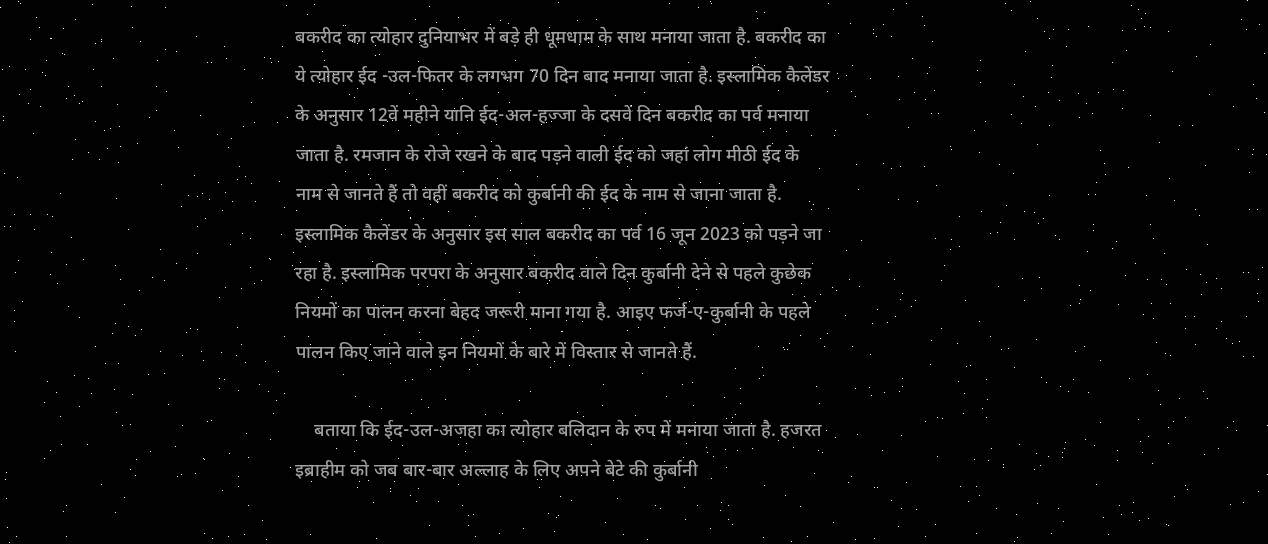बकरीद का त्योहार दुनियाभर में बड़े ही धूमधाम के साथ मनाया जाता है. बकरीद का ये त्योहार ईद -उल-फितर के लगभग 70 दिन बाद मनाया जाता है. इस्लामिक कैलेंडर के अनुसार 12वें महीने यानि ईद-अल-हज्जा के दसवें दिन बकरीद का पर्व मनाया जाता है. रमजान के रोजे रखने के बाद पड़ने वाली ईद को जहां लोग मीठी ईद के नाम से जानते हैं तो वहीं बकरीद को कुर्बानी की ईद के नाम से जाना जाता है. इस्लामिक कैलेंडर के अनुसार इस साल बकरीद का पर्व 16 जून 2023 को पड़ने जा रहा है. इस्लामिक परपरा के अनुसार बकरीद वाले दिन कुर्बानी देने से पहले कुछेक नियमों का पालन करना बेहद जरूरी माना गया है. आइए फर्ज-ए-कुर्बानी के पहले पालन किए जाने वाले इन नियमों के बारे में विस्तार से जानते हैं.

    बताया कि ईद-उल-अजहा का त्योहार बलिदान के रुप में मनाया जाता है. हजरत इब्राहीम को जब बार-बार अल्लाह के लिए अपने बेटे की कुर्बानी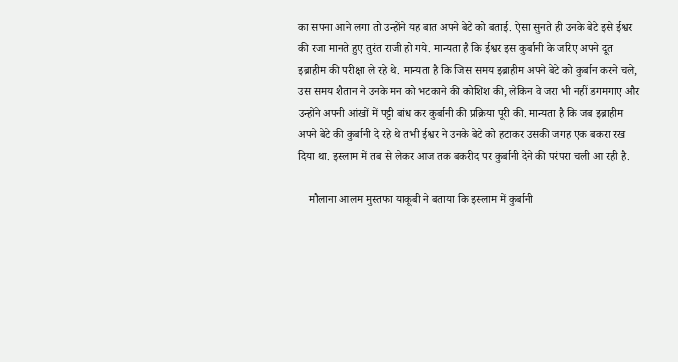का सपना आने लगा तो उन्होंने यह बात अपने बेटे को बताई. ऐसा सुनते ही उनके बेटे इसे ईश्वर की रजा मानते हुए तुरंत राजी हो गये. मान्यता है कि ईश्वर इस कुर्बानी के जरिए अपने दूत इब्राहीम की परीक्षा ले रहे थे. मान्यता है कि जिस समय इब्राहीम अपने बेटे को कुर्बान करने चले, उस समय शैतान ने उनके मन को भटकाने की कोशिश की, लेकिन वे जरा भी नहीं डगमगाए और उन्होंने अपनी आंखों में पट्टी बांध कर कुर्बानी की प्रक्रिया पूरी की. मान्यता है कि जब इब्राहीम अपने बेटे की कुर्बानी दे रहे थे तभी ईश्वर ने उनके बेटे को हटाकर उसकी जगह एक बकरा रख दिया था. इस्लाम में तब से लेकर आज तक बकरीद पर कुर्बानी देने की परंपरा चली आ रही है.

    मौलाना आलम मुस्तफा याकूबी ने बताया कि इस्लाम में कुर्बानी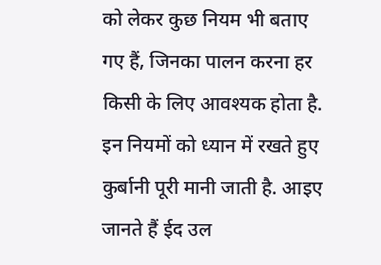को लेकर कुछ नियम भी बताए गए हैं, जिनका पालन करना हर किसी के लिए आवश्यक होता है. इन नियमों को ध्यान में रखते हुए कुर्बानी पूरी मानी जाती है. आइए जानते हैं ईद उल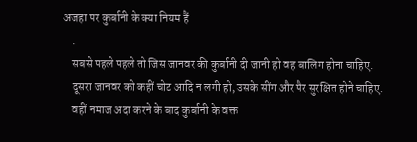अजहा पर कुर्बानी के क्या नियम हैं
    .
    सबसे पहले पहले तो जिस जानवर की कुर्बानी दी जानी हो वह बालिग होना चाहिए.
    दूसरा जानवर को कहीं चोट आदि न लगी हो, उसके सींग और पैर सुरक्षित होने चाहिए.
    वहीं नमाज अदा करने के बाद कुर्बानी के वक्त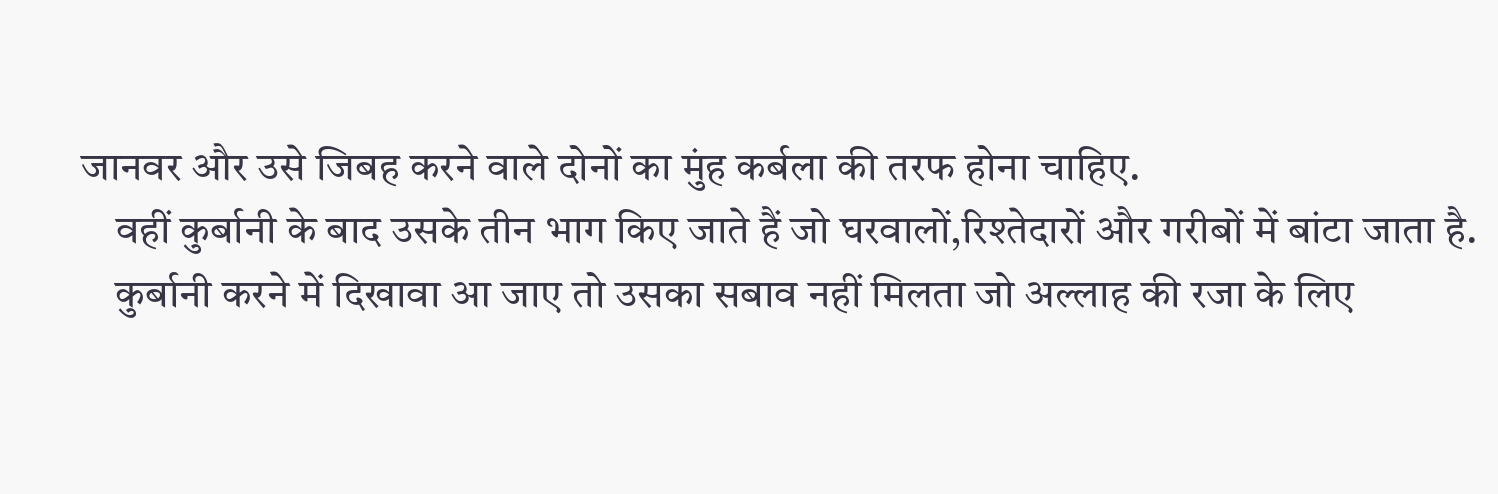जानवर और उसे जिबह करने वाले दोनों का मुंह कर्बला की तरफ होना चाहिए.
    वहीं कुर्बानी के बाद उसके तीन भाग किए जाते हैं जो घरवालों,रिश्तेदारों और गरीबों में बांटा जाता है.
    कुर्बानी करने में दिखावा आ जाए तो उसका सबाव नहीं मिलता जो अल्लाह की रजा के लिए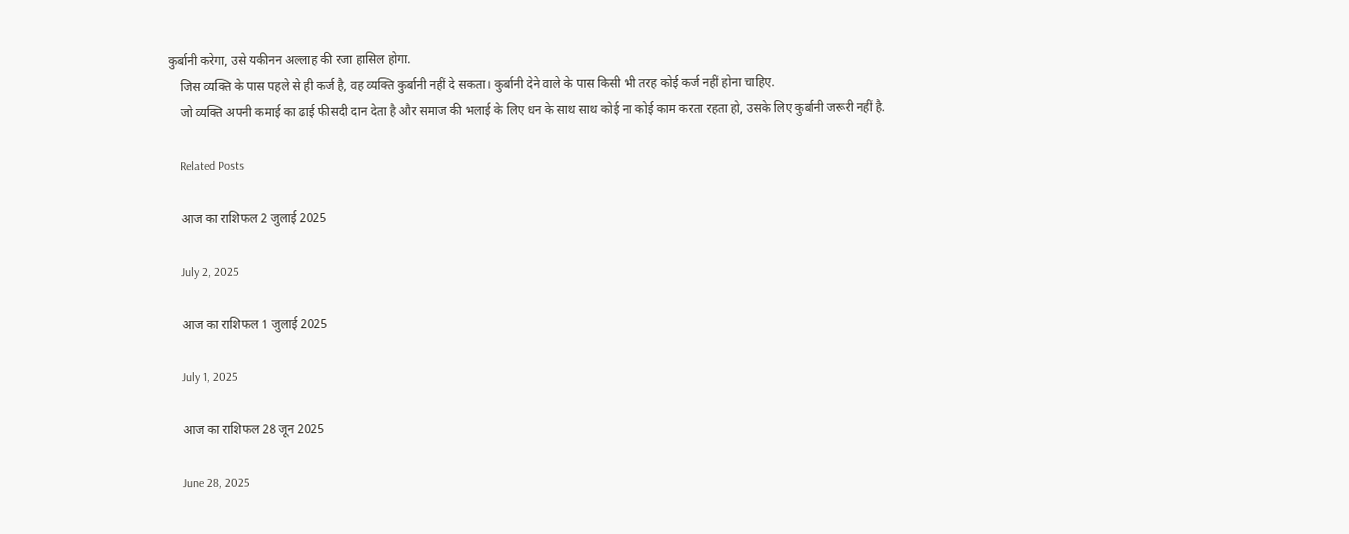कुर्बानी करेगा, उसे यकीनन अल्लाह की रजा हासिल होगा.
    जिस व्यक्ति के पास पहले से ही कर्ज है, वह व्यक्ति कुर्बानी नहीं दे सकता। कुर्बानी देने वाले के पास किसी भी तरह कोई कर्ज नहीं होना चाहिए.
    जो व्यक्ति अपनी कमाई का ढाई फीसदी दान देता है और समाज की भलाई के लिए धन के साथ साथ कोई ना कोई काम करता रहता हो, उसके लिए कुर्बानी जरूरी नहीं है.

    Related Posts

    आज का राशिफल 2 जुलाई 2025

    July 2, 2025

    आज का राशिफल 1 जुलाई 2025

    July 1, 2025

    आज का राशिफल 28 जून 2025

    June 28, 2025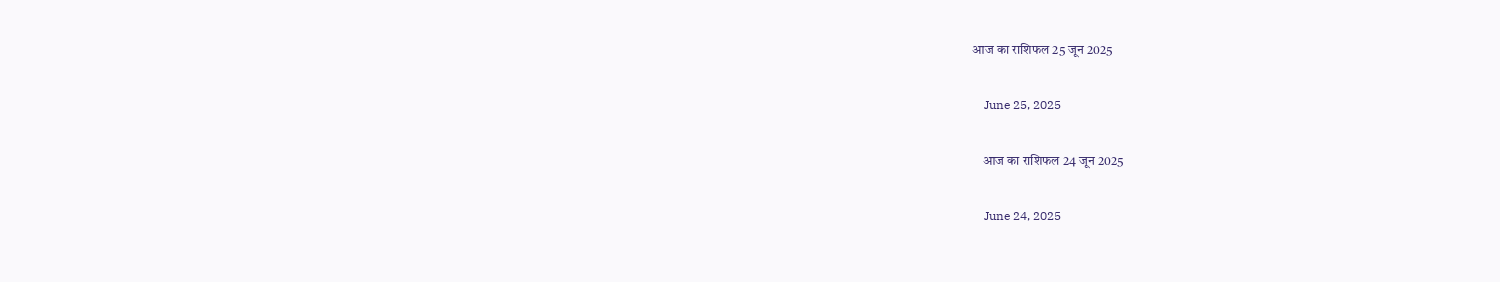आज का राशिफल 25 जून 2025

    June 25, 2025

    आज का राशिफल 24 जून 2025

    June 24, 2025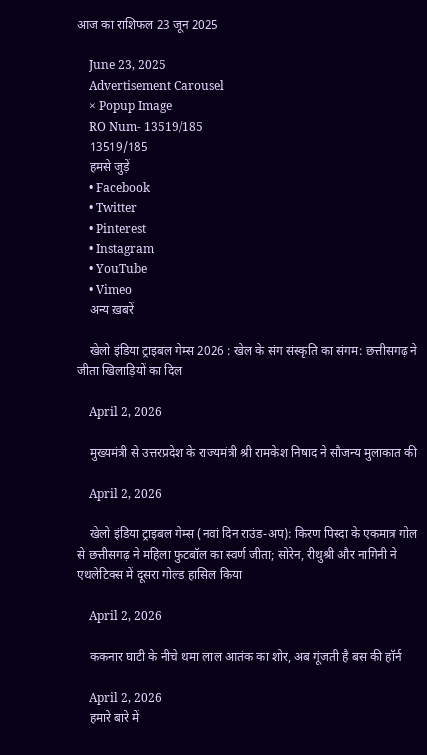आज का राशिफल 23 जून 2025

    June 23, 2025
    Advertisement Carousel
    × Popup Image
    RO Num- 13519/185
    13519/185
    हमसे जुड़ें
    • Facebook
    • Twitter
    • Pinterest
    • Instagram
    • YouTube
    • Vimeo
    अन्य ख़बरें

    खेलो इंडिया ट्राइबल गेम्स 2026 : खेल के संग संस्कृति का संगम: छत्तीसगढ़ ने जीता खिलाड़ियों का दिल

    April 2, 2026

    मुख्यमंत्री से उत्तरप्रदेश के राज्यमंत्री श्री रामकेश निषाद ने सौजन्य मुलाकात की

    April 2, 2026

    खेलो इंडिया ट्राइबल गेम्स (नवां दिन राउंड-अप): किरण पिस्दा के एकमात्र गोल से छत्तीसगढ़ ने महिला फुटबॉल का स्वर्ण जीता; सोरेन, रीथुश्री और नागिनी ने एथलेटिक्स में दूसरा गोल्ड हासिल किया

    April 2, 2026

    ककनार घाटी के नीचे थमा लाल आतंक का शोर, अब गूंजती है बस की हॉर्न

    April 2, 2026
    हमारे बारे में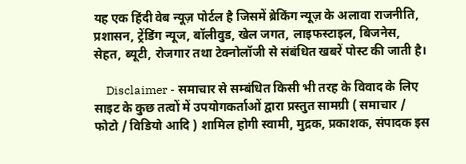यह एक हिंदी वेब न्यूज़ पोर्टल है जिसमें ब्रेकिंग न्यूज़ के अलावा राजनीति, प्रशासन, ट्रेंडिंग न्यूज, बॉलीवुड, खेल जगत, लाइफस्टाइल, बिजनेस, सेहत, ब्यूटी, रोजगार तथा टेक्नोलॉजी से संबंधित खबरें पोस्ट की जाती है।

    Disclaimer - समाचार से सम्बंधित किसी भी तरह के विवाद के लिए साइट के कुछ तत्वों में उपयोगकर्ताओं द्वारा प्रस्तुत सामग्री ( समाचार / फोटो / विडियो आदि ) शामिल होगी स्वामी, मुद्रक, प्रकाशक, संपादक इस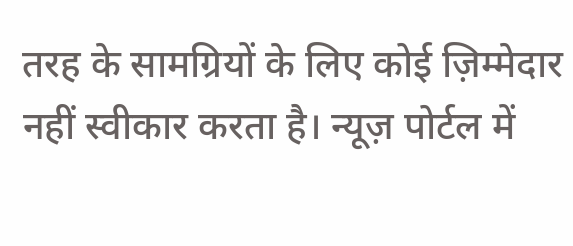तरह के सामग्रियों के लिए कोई ज़िम्मेदार नहीं स्वीकार करता है। न्यूज़ पोर्टल में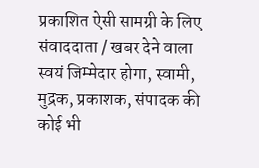प्रकाशित ऐसी सामग्री के लिए संवाददाता / खबर देने वाला स्वयं जिम्मेदार होगा, स्वामी, मुद्रक, प्रकाशक, संपादक की कोई भी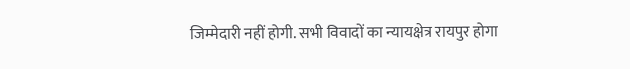जिम्मेदारी नहीं होगी. सभी विवादों का न्यायक्षेत्र रायपुर होगा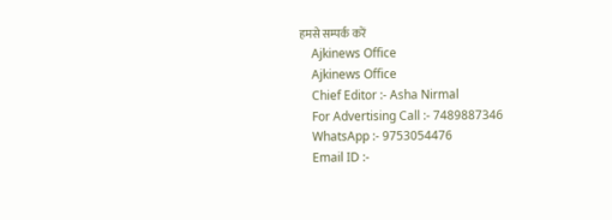हमसे सम्पर्क करें
    Ajkinews Office
    Ajkinews Office
    Chief Editor :- Asha Nirmal
    For Advertising Call :- 7489887346
    WhatsApp :- 9753054476
    Email ID :-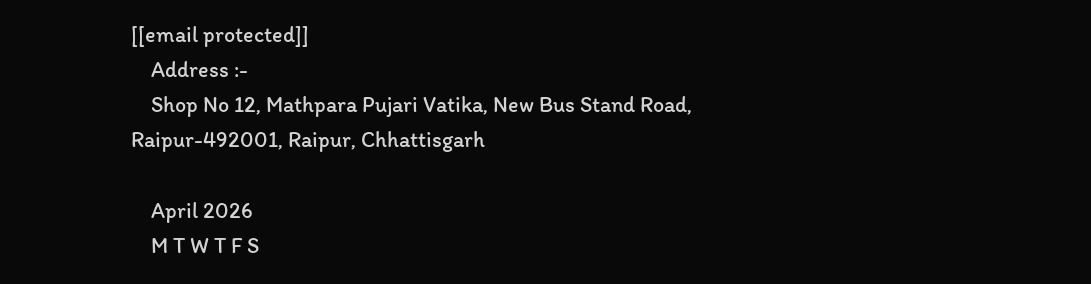[[email protected]]
    Address :-
    Shop No 12, Mathpara Pujari Vatika, New Bus Stand Road, Raipur-492001, Raipur, Chhattisgarh

    April 2026
    M T W T F S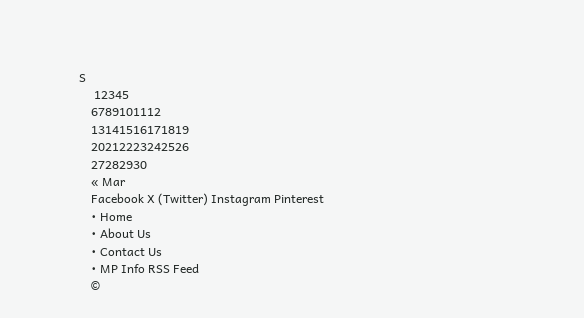S
     12345
    6789101112
    13141516171819
    20212223242526
    27282930
    « Mar
    Facebook X (Twitter) Instagram Pinterest
    • Home
    • About Us
    • Contact Us
    • MP Info RSS Feed
    ©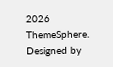2026 ThemeSphere. Designed by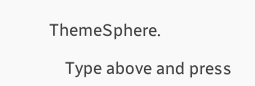ThemeSphere.

    Type above and press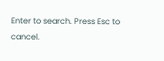Enter to search. Press Esc to cancel.